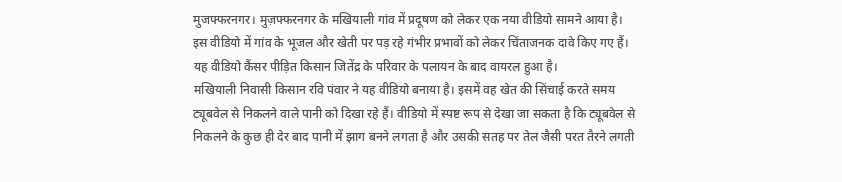मुजफ्फरनगर। मुज़फ्फरनगर के मखियाली गांव में प्रदूषण को लेकर एक नया वीडियो सामने आया है। इस वीडियो में गांव के भूजल और खेती पर पड़ रहे गंभीर प्रभावों को लेकर चिंताजनक दावे किए गए हैं। यह वीडियो कैंसर पीड़ित किसान जितेंद्र के परिवार के पलायन के बाद वायरल हुआ है।
मखियाली निवासी किसान रवि पंवार ने यह वीडियो बनाया है। इसमें वह खेत की सिंचाई करते समय ट्यूबवेल से निकलने वाले पानी को दिखा रहे हैं। वीडियो में स्पष्ट रूप से देखा जा सकता है कि ट्यूबवेल से निकलने के कुछ ही देर बाद पानी में झाग बनने लगता है और उसकी सतह पर तेल जैसी परत तैरने लगती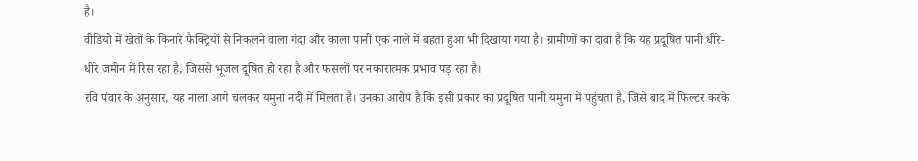है।
वीडियो में खेतों के किनारे फैक्ट्रियों से निकलने वाला गंदा और काला पानी एक नाले में बहता हुआ भी दिखाया गया है। ग्रामीणों का दावा है कि यह प्रदूषित पानी धीरे-धीरे जमीन में रिस रहा है, जिससे भूजल दूषित हो रहा है और फसलों पर नकारात्मक प्रभाव पड़ रहा है।
रवि पंवार के अनुसार, यह नाला आगे चलकर यमुना नदी में मिलता है। उनका आरोप है कि इसी प्रकार का प्रदूषित पानी यमुना में पहुंचता है, जिसे बाद में फिल्टर करके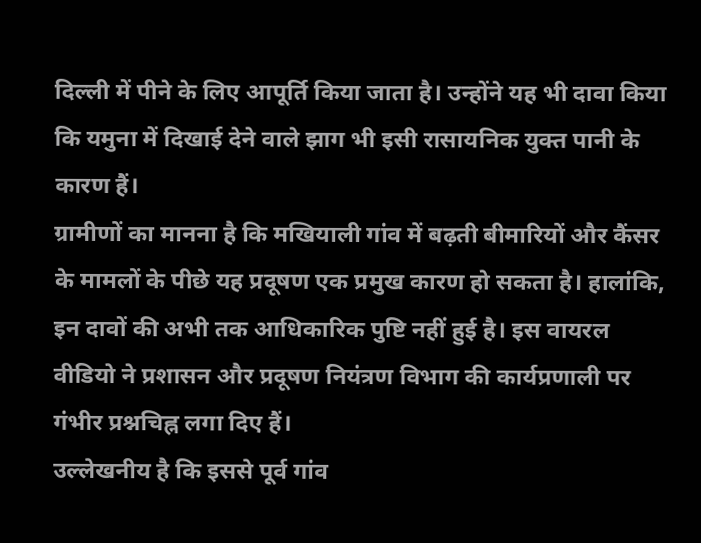दिल्ली में पीने के लिए आपूर्ति किया जाता है। उन्होंने यह भी दावा किया कि यमुना में दिखाई देने वाले झाग भी इसी रासायनिक युक्त पानी के कारण हैं।
ग्रामीणों का मानना है कि मखियाली गांव में बढ़ती बीमारियों और कैंसर के मामलों के पीछे यह प्रदूषण एक प्रमुख कारण हो सकता है। हालांकि, इन दावों की अभी तक आधिकारिक पुष्टि नहीं हुई है। इस वायरल वीडियो ने प्रशासन और प्रदूषण नियंत्रण विभाग की कार्यप्रणाली पर गंभीर प्रश्नचिह्न लगा दिए हैं।
उल्लेखनीय है कि इससे पूर्व गांव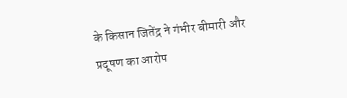के किसान जितेंद्र ने गंभीर बीमारी और प्रदूषण का आरोप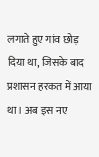लगाते हुए गांव छोड़ दिया था, जिसके बाद प्रशासन हरकत में आया था। अब इस नए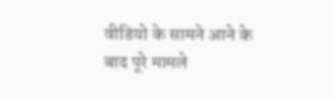वीडियो के सामने आने के बाद पूरे मामले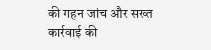की गहन जांच और सख्त कार्रवाई की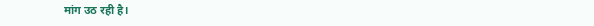मांग उठ रही है।